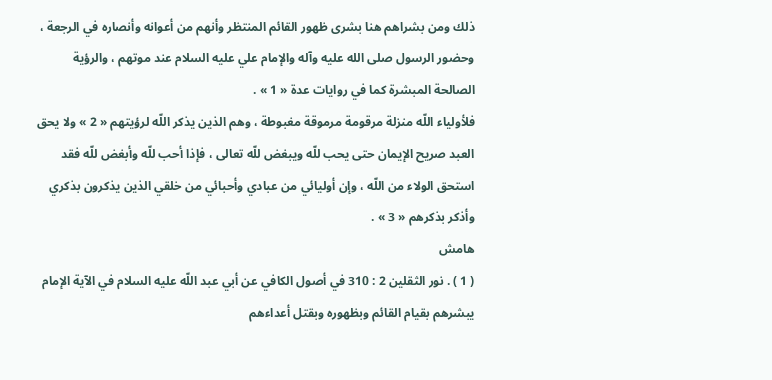ذلك ومن بشراهم هنا بشرى ظهور القائم المنتظر وأنهم من أعوانه وأنصاره في الرجعة ، وحضور الرسول صلى الله عليه وآله والإمام علي عليه السلام عند موتهم ، والرؤية الصالحة المبشرة كما في روايات عدة « 1 » .
فلأولياء اللّه منزلة مرقومة مرموقة مغبوطة ، وهم الذين يذكر اللّه لرؤيتهم « 2 » ولا يحق العبد صريح الإيمان حتى يحب للّه ويبغض للّه تعالى ، فإذا أحب للّه وأبغض للّه فقد استحق الولاء من اللّه ، وإن أوليائي من عبادي وأحبائي من خلقي الذين يذكرون بذكري وأذكر بذكرهم « 3 » .
هامش
( 1 ) . نور الثقلين 2 : 310 في أصول الكافي عن أبي عبد اللّه عليه السلام في الآية الإمام يبشرهم بقيام القائم وبظهوره وبقتل أعداءهم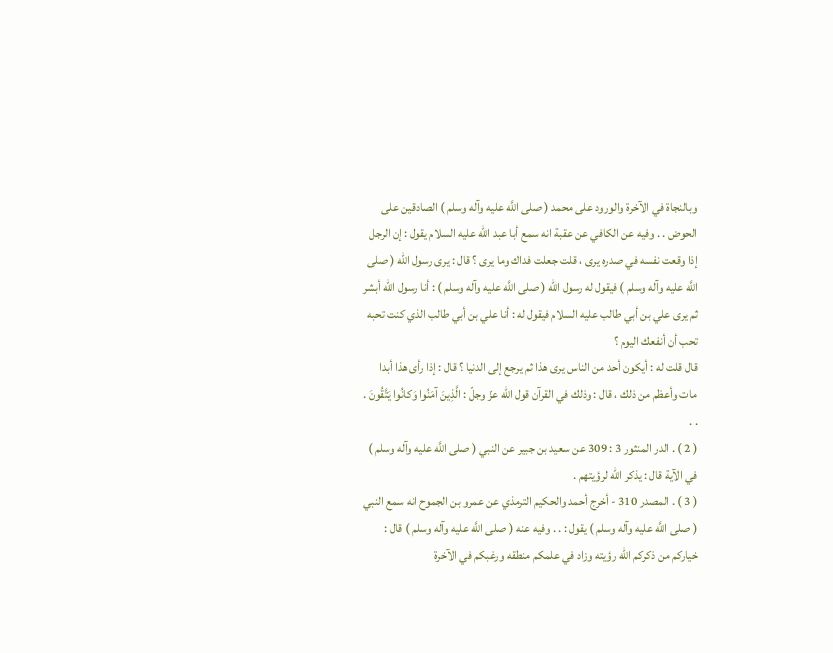وبالنجاة في الآخرة والورود على محمد ( صلى اللَّه عليه وآله وسلم ) الصادقين على الحوض . . وفيه عن الكافي عن عقبة انه سمع أبا عبد اللّه عليه السلام يقول : إن الرجل إذا وقعت نفسه في صدره يرى ، قلت جعلت فداك وما يرى ؟ قال : يرى رسول اللّه ( صلى اللَّه عليه وآله وسلم ) فيقول له رسول اللّه ( صلى اللَّه عليه وآله وسلم ) : أنا رسول اللّه أبشر ثم يرى علي بن أبي طالب عليه السلام فيقول له : أنا علي بن أبي طالب الذي كنت تحبه تحب أن أنفعك اليوم ؟
قال قلت له : أيكون أحد من الناس يرى هذا ثم يرجع إلى الدنيا ؟ قال : إذا رأى هذا أبدا مات وأعظم من ذلك ، قال : وذلك في القرآن قول اللّه عزّ وجلّ : الَّذِينَ آمَنُوا وَكانُوا يَتَّقُونَ . . .
( 2 ) . الدر المنثور 3 : 309 عن سعيد بن جبير عن النبي ( صلى اللَّه عليه وآله وسلم ) في الآية قال : يذكر اللّه لرؤيتهم .
( 3 ) . المصدر 310 - أخرج أحمد والحكيم الترمذي عن عمرو بن الجموح انه سمع النبي ( صلى اللَّه عليه وآله وسلم ) يقول : . . وفيه عنه ( صلى اللَّه عليه وآله وسلم ) قال : خياركم من ذكركم اللّه رؤيته وزاد في علمكم منطقه ورغبكم في الآخرة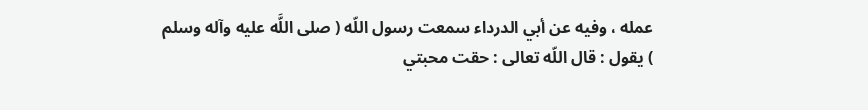عمله ، وفيه عن أبي الدرداء سمعت رسول اللّه ( صلى اللَّه عليه وآله وسلم ) يقول : قال اللّه تعالى : حقت محبتي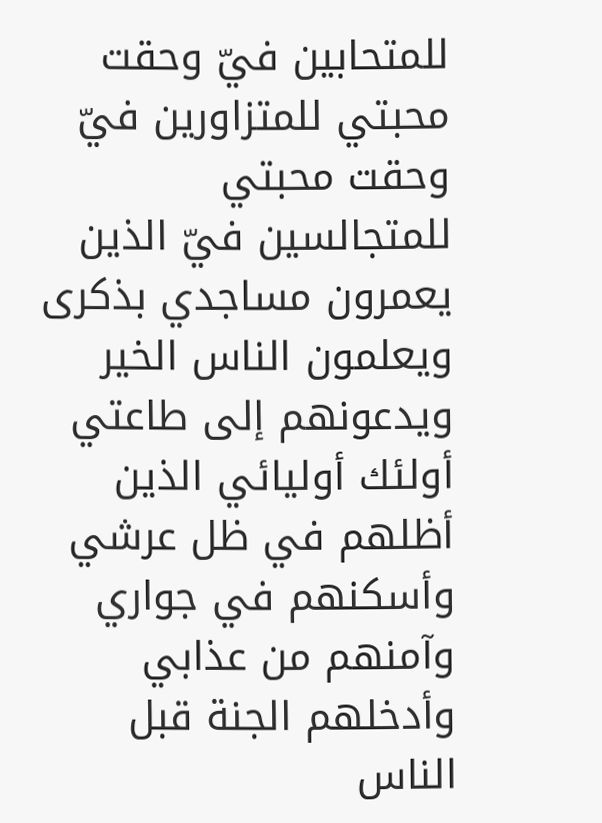للمتحابين فيّ وحقت محبتي للمتزاورين فيّ وحقت محبتي للمتجالسين فيّ الذين يعمرون مساجدي بذكرى ويعلمون الناس الخير ويدعونهم إلى طاعتي أولئك أوليائي الذين أظلهم في ظل عرشي وأسكنهم في جواري وآمنهم من عذابي وأدخلهم الجنة قبل الناس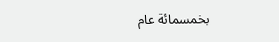بخمسمائة عام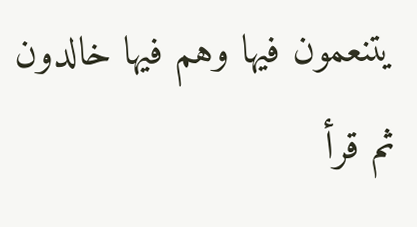يتنعمون فيها وهم فيها خالدون ثم قرأ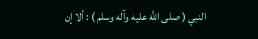النبي ( صلى اللَّه عليه وآله وسلم ) : ألا إن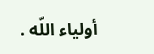أولياء اللّه .